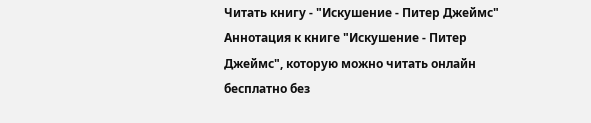Читать книгу - "Искушение - Питер Джеймс"
Аннотация к книге "Искушение - Питер Джеймс", которую можно читать онлайн бесплатно без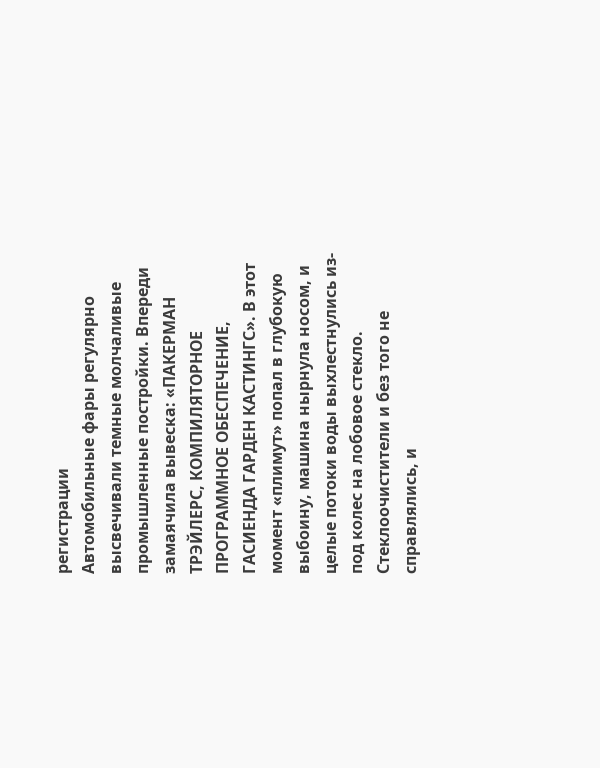регистрации
Автомобильные фары регулярно высвечивали темные молчаливые промышленные постройки. Впереди замаячила вывеска: «ПАКЕРМАН ТРЭЙЛЕРС, КОМПИЛЯТОРНОЕ ПРОГРАММНОЕ ОБЕСПЕЧЕНИЕ, ГАСИЕНДА ГАРДЕН КАСТИНГС». В этот момент «плимут» попал в глубокую выбоину, машина нырнула носом, и целые потоки воды выхлестнулись из-под колес на лобовое стекло. Стеклоочистители и без того не справлялись, и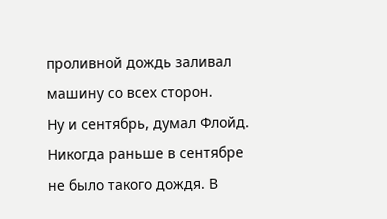проливной дождь заливал машину со всех сторон.
Ну и сентябрь, думал Флойд. Никогда раньше в сентябре не было такого дождя. В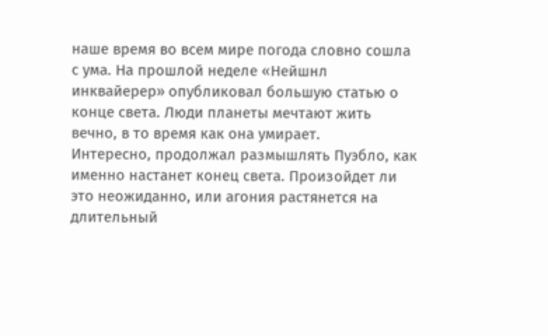наше время во всем мире погода словно сошла с ума. На прошлой неделе «Нейшнл инквайерер» опубликовал большую статью о конце света. Люди планеты мечтают жить вечно, в то время как она умирает.
Интересно, продолжал размышлять Пуэбло, как именно настанет конец света. Произойдет ли это неожиданно, или агония растянется на длительный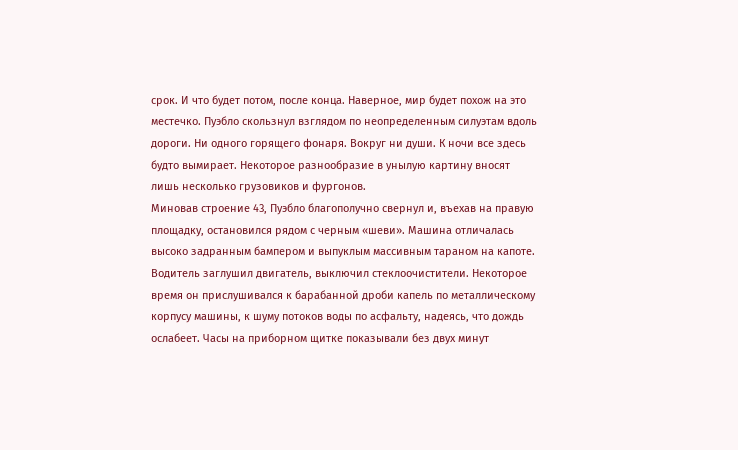срок. И что будет потом, после конца. Наверное, мир будет похож на это местечко. Пуэбло скользнул взглядом по неопределенным силуэтам вдоль дороги. Ни одного горящего фонаря. Вокруг ни души. К ночи все здесь будто вымирает. Некоторое разнообразие в унылую картину вносят лишь несколько грузовиков и фургонов.
Миновав строение 43, Пуэбло благополучно свернул и, въехав на правую площадку, остановился рядом с черным «шеви». Машина отличалась высоко задранным бампером и выпуклым массивным тараном на капоте. Водитель заглушил двигатель, выключил стеклоочистители. Некоторое время он прислушивался к барабанной дроби капель по металлическому корпусу машины, к шуму потоков воды по асфальту, надеясь, что дождь ослабеет. Часы на приборном щитке показывали без двух минут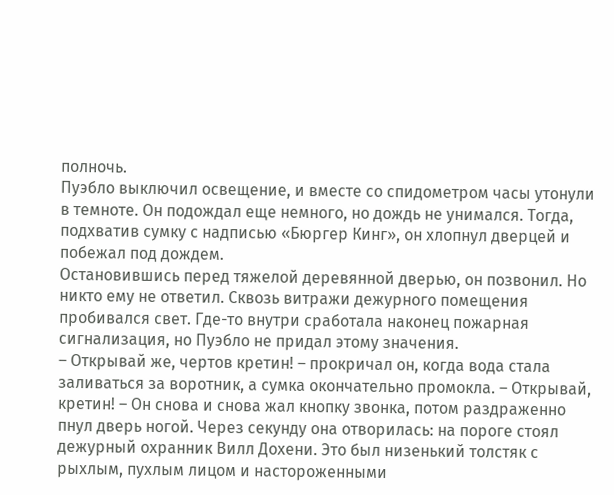полночь.
Пуэбло выключил освещение, и вместе со спидометром часы утонули в темноте. Он подождал еще немного, но дождь не унимался. Тогда, подхватив сумку с надписью «Бюргер Кинг», он хлопнул дверцей и побежал под дождем.
Остановившись перед тяжелой деревянной дверью, он позвонил. Но никто ему не ответил. Сквозь витражи дежурного помещения пробивался свет. Где-то внутри сработала наконец пожарная сигнализация, но Пуэбло не придал этому значения.
– Открывай же, чертов кретин! – прокричал он, когда вода стала заливаться за воротник, а сумка окончательно промокла. – Открывай, кретин! – Он снова и снова жал кнопку звонка, потом раздраженно пнул дверь ногой. Через секунду она отворилась: на пороге стоял дежурный охранник Вилл Дохени. Это был низенький толстяк с рыхлым, пухлым лицом и настороженными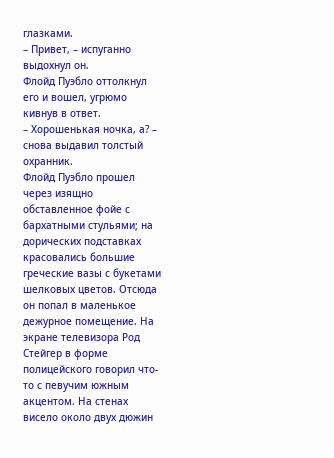глазками.
– Привет, – испуганно выдохнул он.
Флойд Пуэбло оттолкнул его и вошел, угрюмо кивнув в ответ.
– Хорошенькая ночка, а? – снова выдавил толстый охранник.
Флойд Пуэбло прошел через изящно обставленное фойе с бархатными стульями; на дорических подставках красовались большие греческие вазы с букетами шелковых цветов. Отсюда он попал в маленькое дежурное помещение. На экране телевизора Род Стейгер в форме полицейского говорил что-то с певучим южным акцентом. На стенах висело около двух дюжин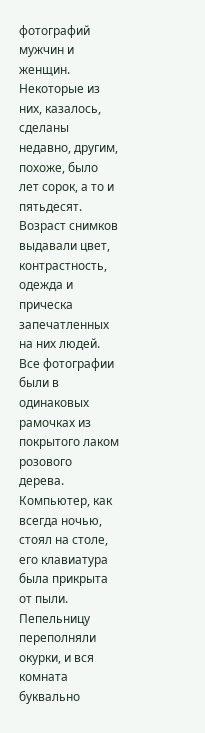фотографий мужчин и женщин. Некоторые из них, казалось, сделаны недавно, другим, похоже, было лет сорок, а то и пятьдесят. Возраст снимков выдавали цвет, контрастность, одежда и прическа запечатленных на них людей. Все фотографии были в одинаковых рамочках из покрытого лаком розового дерева.
Компьютер, как всегда ночью, стоял на столе, его клавиатура была прикрыта от пыли. Пепельницу переполняли окурки, и вся комната буквально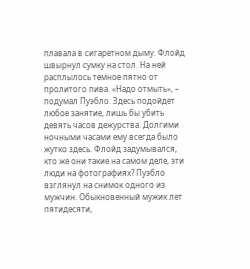плавала в сигаретном дыму. Флойд швырнул сумку на стол. На ней расплылось темное пятно от пролитого пива. «Надо отмыть», – подумал Пуэбло. Здесь подойдет любое занятие, лишь бы убить девять часов дежурства. Долгими ночными часами ему всегда было жутко здесь. Флойд задумывался, кто же они такие на самом деле, эти люди на фотографиях? Пуэбло взглянул на снимок одного из мужчин. Обыкновенный мужик лет пятидесяти,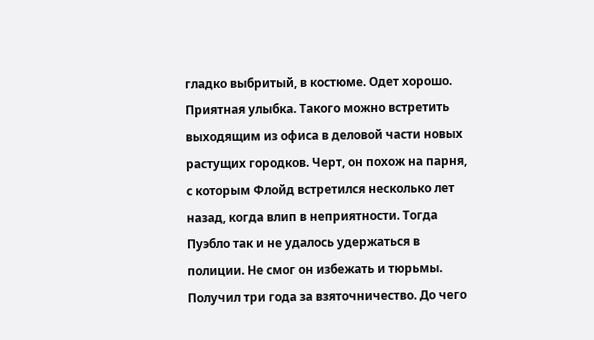гладко выбритый, в костюме. Одет хорошо. Приятная улыбка. Такого можно встретить выходящим из офиса в деловой части новых растущих городков. Черт, он похож на парня, с которым Флойд встретился несколько лет назад, когда влип в неприятности. Тогда Пуэбло так и не удалось удержаться в полиции. Не смог он избежать и тюрьмы. Получил три года за взяточничество. До чего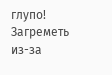глупо! Загреметь из-за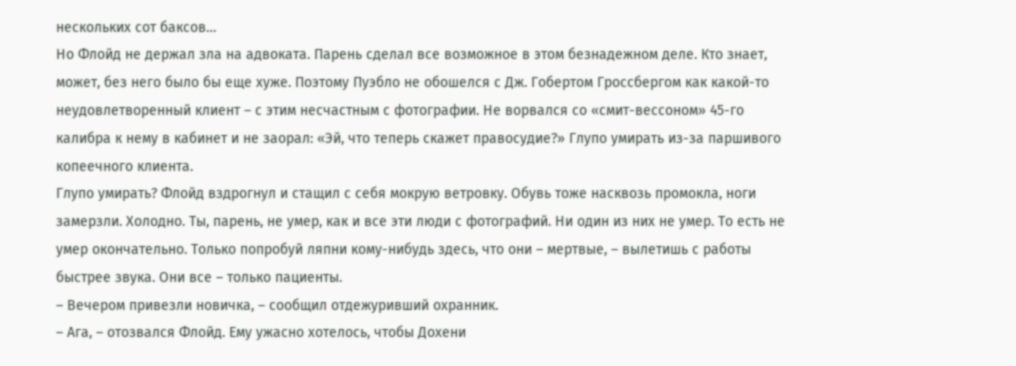нескольких сот баксов…
Но Флойд не держал зла на адвоката. Парень сделал все возможное в этом безнадежном деле. Кто знает, может, без него было бы еще хуже. Поэтому Пуэбло не обошелся с Дж. Гобертом Гроссбергом как какой-то неудовлетворенный клиент – с этим несчастным с фотографии. Не ворвался со «смит-вессоном» 45-го калибра к нему в кабинет и не заорал: «Эй, что теперь скажет правосудие?» Глупо умирать из-за паршивого копеечного клиента.
Глупо умирать? Флойд вздрогнул и стащил с себя мокрую ветровку. Обувь тоже насквозь промокла, ноги замерзли. Холодно. Ты, парень, не умер, как и все эти люди с фотографий. Ни один из них не умер. То есть не умер окончательно. Только попробуй ляпни кому-нибудь здесь, что они – мертвые, – вылетишь с работы быстрее звука. Они все – только пациенты.
– Вечером привезли новичка, – сообщил отдежуривший охранник.
– Ага, – отозвался Флойд. Ему ужасно хотелось, чтобы Дохени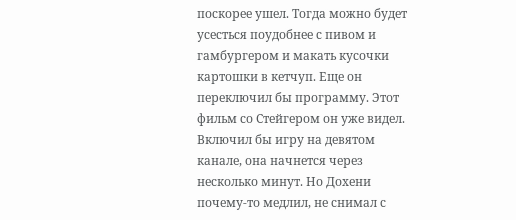поскорее ушел. Тогда можно будет усесться поудобнее с пивом и гамбургером и макать кусочки картошки в кетчуп. Еще он переключил бы программу. Этот фильм со Стейгером он уже видел. Включил бы игру на девятом канале, она начнется через несколько минут. Но Дохени почему-то медлил, не снимал с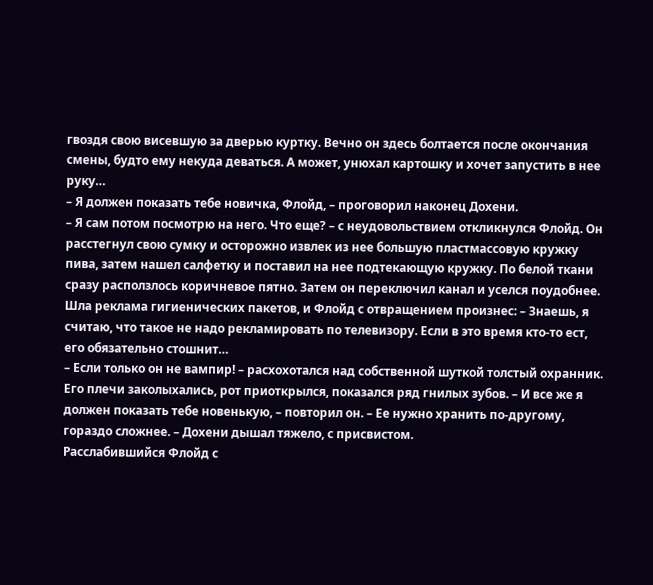гвоздя свою висевшую за дверью куртку. Вечно он здесь болтается после окончания смены, будто ему некуда деваться. А может, унюхал картошку и хочет запустить в нее руку…
– Я должен показать тебе новичка, Флойд, – проговорил наконец Дохени.
– Я сам потом посмотрю на него. Что еще? – с неудовольствием откликнулся Флойд. Он расстегнул свою сумку и осторожно извлек из нее большую пластмассовую кружку пива, затем нашел салфетку и поставил на нее подтекающую кружку. По белой ткани сразу расползлось коричневое пятно. Затем он переключил канал и уселся поудобнее. Шла реклама гигиенических пакетов, и Флойд с отвращением произнес: – Знаешь, я считаю, что такое не надо рекламировать по телевизору. Если в это время кто-то ест, его обязательно стошнит…
– Если только он не вампир! – расхохотался над собственной шуткой толстый охранник. Его плечи заколыхались, рот приоткрылся, показался ряд гнилых зубов. – И все же я должен показать тебе новенькую, – повторил он. – Ее нужно хранить по-другому, гораздо сложнее. – Дохени дышал тяжело, с присвистом.
Расслабившийся Флойд с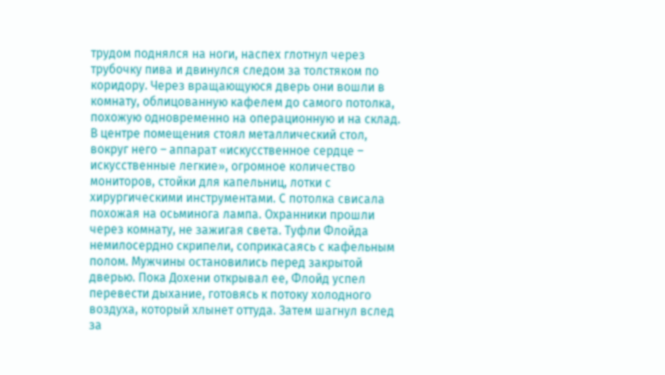трудом поднялся на ноги, наспех глотнул через трубочку пива и двинулся следом за толстяком по коридору. Через вращающуюся дверь они вошли в комнату, облицованную кафелем до самого потолка, похожую одновременно на операционную и на склад. В центре помещения стоял металлический стол, вокруг него – аппарат «искусственное сердце – искусственные легкие», огромное количество мониторов, стойки для капельниц, лотки с хирургическими инструментами. С потолка свисала похожая на осьминога лампа. Охранники прошли через комнату, не зажигая света. Туфли Флойда немилосердно скрипели, соприкасаясь с кафельным полом. Мужчины остановились перед закрытой дверью. Пока Дохени открывал ее, Флойд успел перевести дыхание, готовясь к потоку холодного воздуха, который хлынет оттуда. Затем шагнул вслед за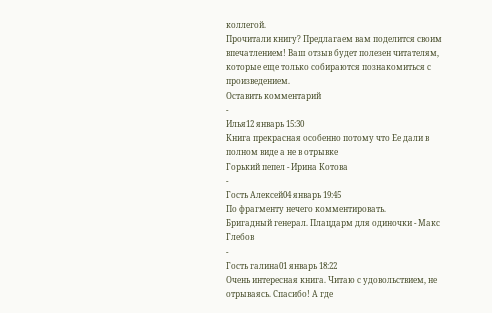коллегой.
Прочитали книгу? Предлагаем вам поделится своим впечатлением! Ваш отзыв будет полезен читателям, которые еще только собираются познакомиться с произведением.
Оставить комментарий
-
Илья12 январь 15:30
Книга прекрасная особенно потому что Ее дали в полном виде а не в отрывке
Горький пепел - Ирина Котова
-
Гость Алексей04 январь 19:45
По фрагменту нечего комментировать.
Бригадный генерал. Плацдарм для одиночки - Макс Глебов
-
Гость галина01 январь 18:22
Очень интересная книга. Читаю с удовольствием, не отрываясь. Спасибо! А где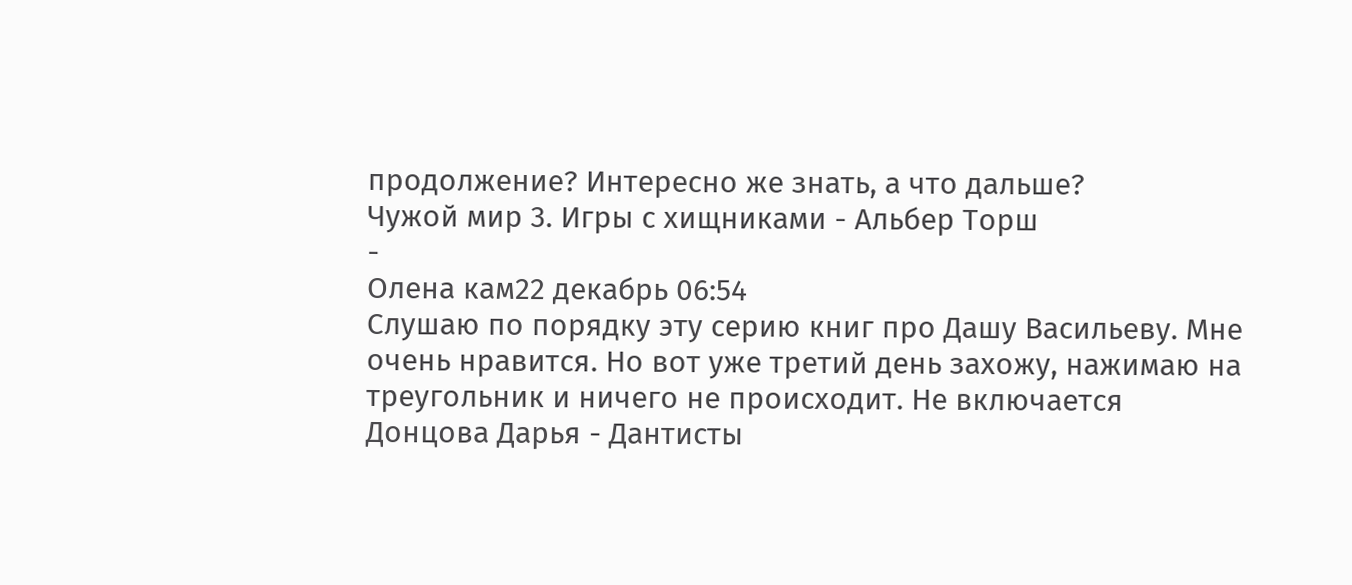продолжение? Интересно же знать, а что дальше?
Чужой мир 3. Игры с хищниками - Альбер Торш
-
Олена кам22 декабрь 06:54
Слушаю по порядку эту серию книг про Дашу Васильеву. Мне очень нравится. Но вот уже третий день захожу, нажимаю на треугольник и ничего не происходит. Не включается
Донцова Дарья - Дантисты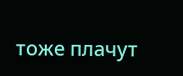тоже плачут